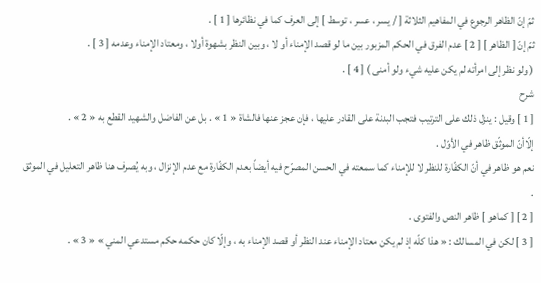ثمّ إنّ الظاهر الرجوع في المفاهيم الثلاثة [ / يسر ، عسر ، توسط ] إلى العرف كما في نظائرها [ 1 ] .
ثمّ إنّ [ الظاهر ] [ 2 ] عدم الفرق في الحكم المزبور بين ما لو قصد الإمناء أو لا ، وبين النظر بشهوة أولا ، ومعتاد الإمناء وعدمه [ 3 ] .
( ولو نظر إلى امرأته لم يكن عليه شيء ولو أمنى ) [ 4 ] .
شرح
[ 1 ] وقيل : ينزل ذلك على الترتيب فتجب البدنة على القادر عليها ، فإن عجز عنها فالشاة « 1 » . بل عن الفاضل والشهيد القطع به « 2 » .
إلّاأنّ الموثّق ظاهر في الأوّل .
نعم هو ظاهر في أنّ الكفّارة للنظر لا للإمناء كما سمعته في الحسن المصرّح فيه أيضاً بعدم الكفّارة مع عدم الإنزال ، وبه يُصرف هنا ظاهر التعليل في الموثق .
[ 2 ] [ كماهو ] ظاهر النص والفتوى .
[ 3 ] لكن في المسالك : « هذا كلّه إذ لم يكن معتاد الإمناء عند النظر أو قصد الإمناء به ، وإلّا كان حكمه حكم مستدعي المني » « 3 » .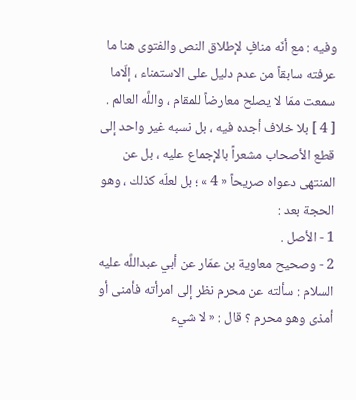وفيه : مع أنّه منافٍ لإطلاق النص والفتوى هنا ما عرفته سابقاً من عدم دليل على الاستمناء ، إلّاما سمعت ممّا لا يصلح معارضاً للمقام ، واللَّه العالم .
[ 4 ] بلا خلاف أجده فيه ، بل نسبه غير واحد إلى قطع الأصحاب مشعراً بالإجماع عليه ، بل عن المنتهى دعواه صريحاً « 4 » ؛ بل لعلّه كذلك ، وهو الحجة بعد :
1 - الأصل .
2 - وصحيح معاوية بن عمّار عن أبي عبداللَّه عليه السلام : سألته عن محرم نظر إلى امرأته فأمنى أو أمذى وهو محرم ؟ قال : « لا شيء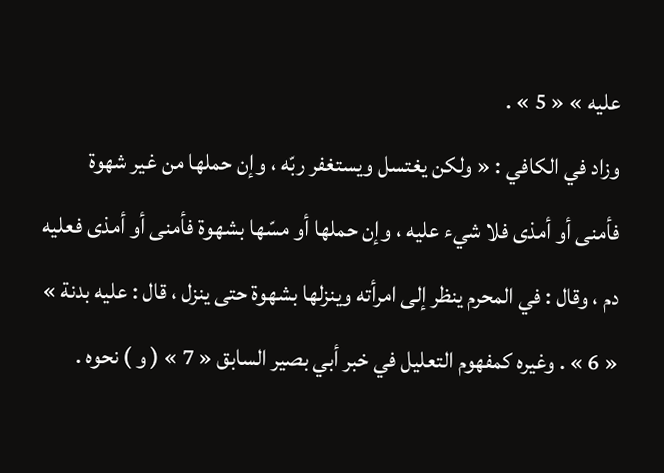عليه » « 5 » .
وزاد في الكافي : « ولكن يغتسل ويستغفر ربّه ، وإن حملها من غير شهوة فأمنى أو أمذى فلا شيء عليه ، وإن حملها أو مسّها بشهوة فأمنى أو أمذى فعليه دم ، وقال : في المحرم ينظر إلى امرأته وينزلها بشهوة حتى ينزل ، قال : عليه بدنة » « 6 » . وغيره كمفهوم التعليل في خبر أبي بصير السابق « 7 » ( و ) نحوه .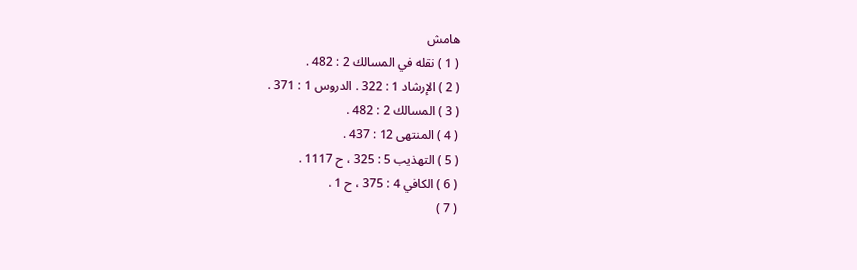هامش
( 1 ) نقله في المسالك 2 : 482 .
( 2 ) الإرشاد 1 : 322 . الدروس 1 : 371 .
( 3 ) المسالك 2 : 482 .
( 4 ) المنتهى 12 : 437 .
( 5 ) التهذيب 5 : 325 ، ح 1117 .
( 6 ) الكافي 4 : 375 ، ح 1 .
( 7 )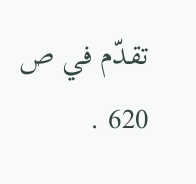تقدّم في ص 620 .